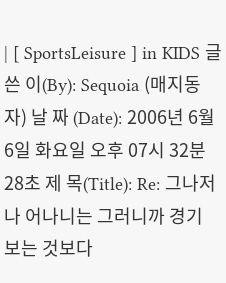| [ SportsLeisure ] in KIDS 글 쓴 이(By): Sequoia (매지동자) 날 짜 (Date): 2006년 6월 6일 화요일 오후 07시 32분 28초 제 목(Title): Re: 그나저나 어나니는 그러니까 경기 보는 것보다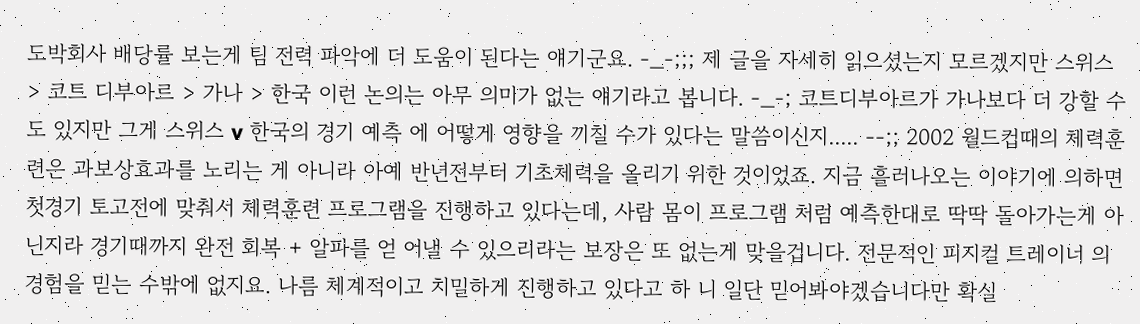도박회사 배당률 보는게 팀 전력 파악에 더 도움이 된다는 얘기군요. -_-;;; 제 글을 자세히 읽으셨는지 모르겠지만 스위스 > 코트 디부아르 > 가나 > 한국 이런 논의는 아무 의미가 없는 얘기라고 봅니다. -_-; 코트디부아르가 가나보다 더 강할 수도 있지만 그게 스위스 v 한국의 경기 예측 에 어떻게 영향을 끼칠 수가 있다는 말씀이신지..... --;; 2002 월드컵때의 체력훈련은 과보상효과를 노리는 게 아니라 아예 반년전부터 기초체력을 올리기 위한 것이었죠. 지금 흘러나오는 이야기에 의하면 첫경기 토고전에 맞춰서 체력훈련 프로그램을 진행하고 있다는데, 사람 몸이 프로그램 처럼 예측한대로 딱딱 돌아가는게 아닌지라 경기때까지 완전 회복 + 알파를 얻 어낼 수 있으리라는 보장은 또 없는게 맞을겁니다. 전문적인 피지컬 트레이너 의 경험을 믿는 수밖에 없지요. 나름 체계적이고 치밀하게 진행하고 있다고 하 니 일단 믿어봐야겠습니다만 확실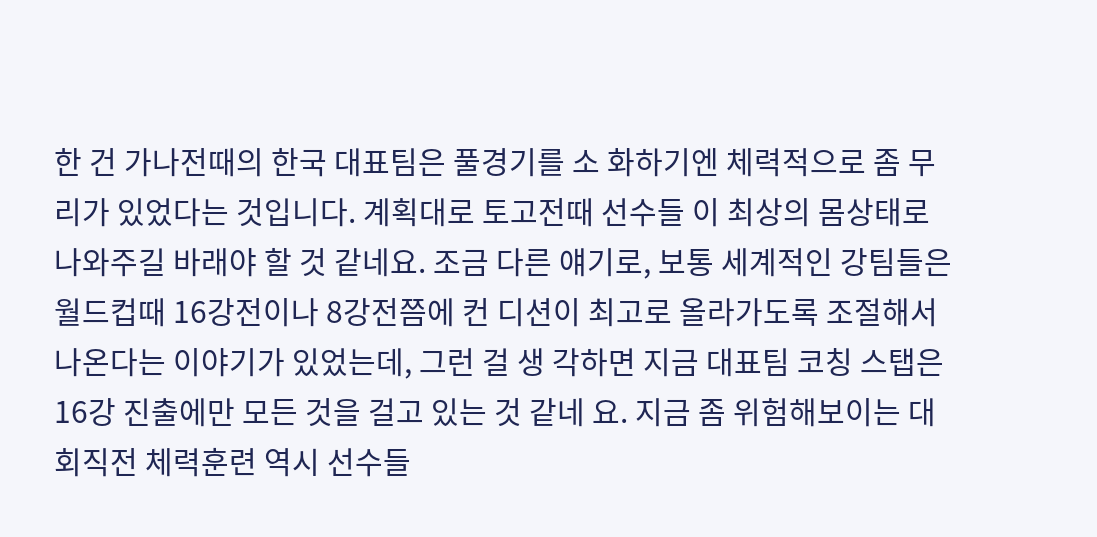한 건 가나전때의 한국 대표팀은 풀경기를 소 화하기엔 체력적으로 좀 무리가 있었다는 것입니다. 계획대로 토고전때 선수들 이 최상의 몸상태로 나와주길 바래야 할 것 같네요. 조금 다른 얘기로, 보통 세계적인 강팀들은 월드컵때 16강전이나 8강전쯤에 컨 디션이 최고로 올라가도록 조절해서 나온다는 이야기가 있었는데, 그런 걸 생 각하면 지금 대표팀 코칭 스탭은 16강 진출에만 모든 것을 걸고 있는 것 같네 요. 지금 좀 위험해보이는 대회직전 체력훈련 역시 선수들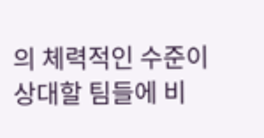의 체력적인 수준이 상대할 팀들에 비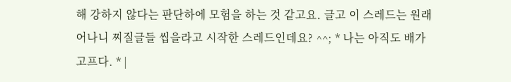해 강하지 않다는 판단하에 모험을 하는 것 같고요. 글고 이 스레드는 원래 어나니 찌질글들 씹을라고 시작한 스레드인데요? ^^; * 나는 아직도 배가 고프다. * |